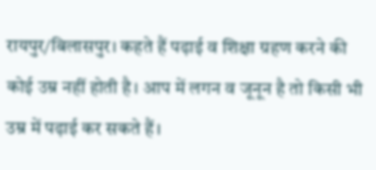रायपुर/बिलासपुर। कहते हैं पढ़ाई व शिक्षा ग्रहण करने की कोई उम्र नहीं होती है। आप में लगन व जूनून है तो किसी भी उम्र में पढ़ाई कर सकते हैं।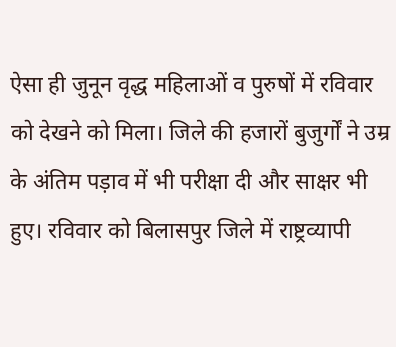ऐसा ही जुनून वृद्ध महिलाओं व पुरुषों में रविवार को देखने को मिला। जिले की हजारों बुजुर्गों ने उम्र के अंतिम पड़ाव में भी परीक्षा दी और साक्षर भी हुए। रविवार को बिलासपुर जिले में राष्ट्रव्यापी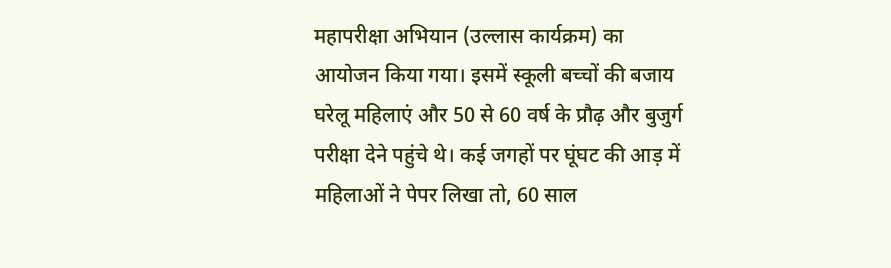महापरीक्षा अभियान (उल्लास कार्यक्रम) का आयोजन किया गया। इसमें स्कूली बच्चों की बजाय घरेलू महिलाएं और 50 से 60 वर्ष के प्रौढ़ और बुजुर्ग परीक्षा देने पहुंचे थे। कई जगहों पर घूंघट की आड़ में महिलाओं ने पेपर लिखा तो, 60 साल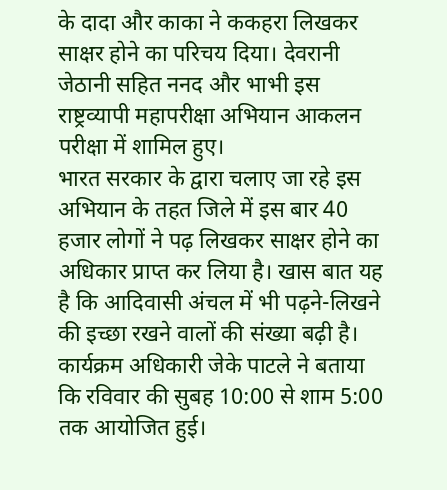के दादा और काका ने ककहरा लिखकर साक्षर होने का परिचय दिया। देवरानी जेठानी सहित ननद और भाभी इस राष्ट्रव्यापी महापरीक्षा अभियान आकलन परीक्षा में शामिल हुए।
भारत सरकार के द्वारा चलाए जा रहे इस अभियान के तहत जिले में इस बार 40 हजार लोगों ने पढ़ लिखकर साक्षर होने का अधिकार प्राप्त कर लिया है। खास बात यह है कि आदिवासी अंचल में भी पढ़ने-लिखने की इच्छा रखने वालों की संख्या बढ़ी है। कार्यक्रम अधिकारी जेके पाटले ने बताया कि रविवार की सुबह 10:00 से शाम 5:00 तक आयोजित हुई।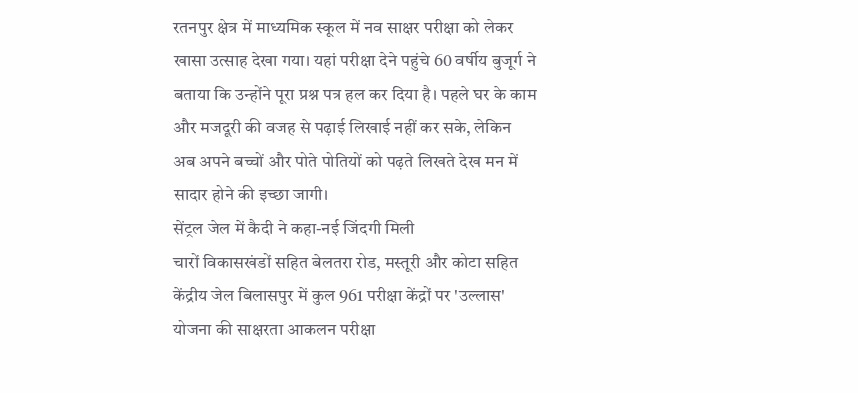रतनपुर क्षेत्र में माध्यमिक स्कूल में नव साक्षर परीक्षा को लेकर खासा उत्साह देखा गया। यहां परीक्षा देने पहुंचे 60 वर्षीय बुजूर्ग ने बताया कि उन्होंने पूरा प्रश्न पत्र हल कर दिया है। पहले घर के काम और मजदूरी की वजह से पढ़ाई लिखाई नहीं कर सके, लेकिन अब अपने बच्चों और पोते पोतियों को पढ़ते लिखते देख मन में सादार होने की इच्छा जागी।
सेंट्रल जेल में कैदी ने कहा-नई जिंदगी मिली
चारों विकासखंडों सहित बेलतरा रोड, मस्तूरी और कोटा सहित केंद्रीय जेल बिलासपुर में कुल 961 परीक्षा केंद्रों पर 'उल्लास' योजना की साक्षरता आकलन परीक्षा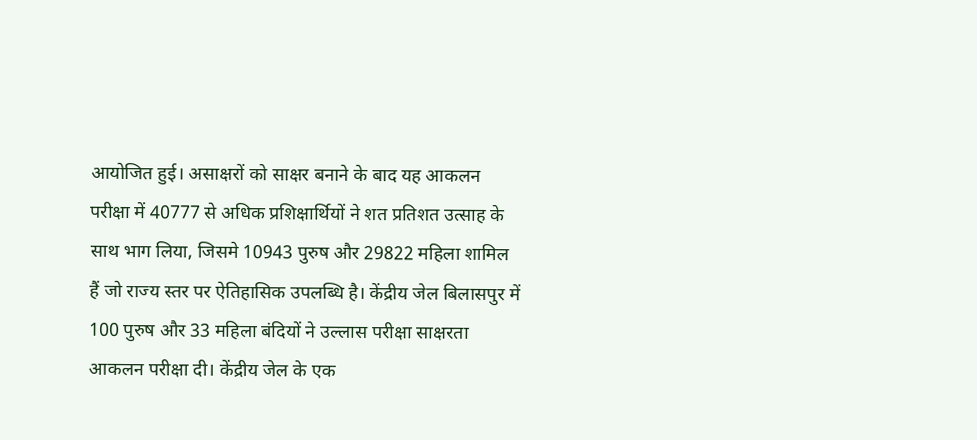आयोजित हुई। असाक्षरों को साक्षर बनाने के बाद यह आकलन परीक्षा में 40777 से अधिक प्रशिक्षार्थियों ने शत प्रतिशत उत्साह के साथ भाग लिया, जिसमे 10943 पुरुष और 29822 महिला शामिल हैं जो राज्य स्तर पर ऐतिहासिक उपलब्धि है। केंद्रीय जेल बिलासपुर में 100 पुरुष और 33 महिला बंदियों ने उल्लास परीक्षा साक्षरता आकलन परीक्षा दी। केंद्रीय जेल के एक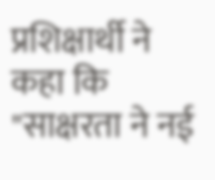प्रशिक्षार्थी ने कहा कि "साक्षरता ने नई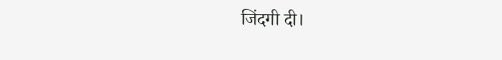जिंदगी दी।